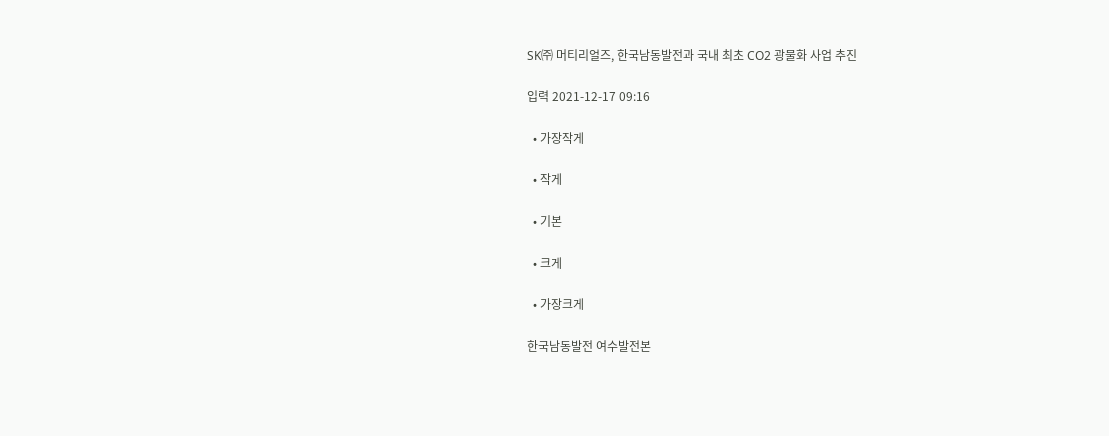SK㈜ 머티리얼즈, 한국남동발전과 국내 최초 CO2 광물화 사업 추진

입력 2021-12-17 09:16

  • 가장작게

  • 작게

  • 기본

  • 크게

  • 가장크게

한국남동발전 여수발전본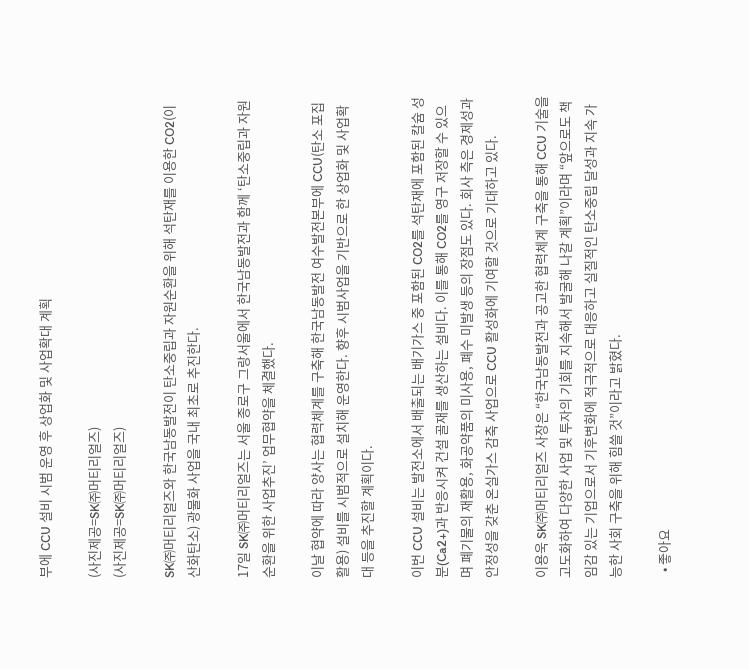부에 CCU 설비 시범 운영 후 상업화 및 사업확대 계획

(사진제공=SK㈜머티리얼즈)
(사진제공=SK㈜머티리얼즈)

SK㈜머티리얼즈와 한국남동발전이 탄소중립과 자원순환을 위해 석탄재를 이용한 CO2(이산화탄소) 광물화 사업을 국내 최초로 추진한다.

17일 SK㈜머티리얼즈는 서울 종로구 그랑서울에서 한국남동발전과 함께 ‘탄소중립과 자원순환을 위한 사업추진’ 업무협약을 체결했다.

이날 협약에 따라 양사는 협력체계를 구축해 한국남동발전 여수발전본부에 CCU(탄소 포집 활용) 설비를 시범적으로 설치해 운영한다. 향후 시범사업을 기반으로 한 상업화 및 사업확대 등을 추진할 계획이다.

이번 CCU 설비는 발전소에서 배출되는 배기가스 중 포함된 CO2를 석탄재에 포함된 칼슘 성분(Ca2+)과 반응시켜 건설 골재를 생산하는 설비다. 이를 통해 CO2를 영구 저장할 수 있으며 폐기물의 재활용, 화공약품의 미사용, 폐수 미발생 등의 장점도 있다. 회사 측은 경제성과 안정성을 갖춘 온실가스 감축 사업으로 CCU 활성화에 기여할 것으로 기대하고 있다.

이용욱 SK㈜머티리얼즈 사장은 “한국남동발전과 공고한 협력체계 구축을 통해 CCU 기술을 고도화하여 다양한 사업 및 투자의 기회를 지속해서 발굴해 나갈 계획”이라며 “앞으로도 책임감 있는 기업으로서 기후변화에 적극적으로 대응하고 실질적인 탄소중립 달성과 지속 가능한 사회 구축을 위해 힘쓸 것”이라고 밝혔다.

  • 좋아요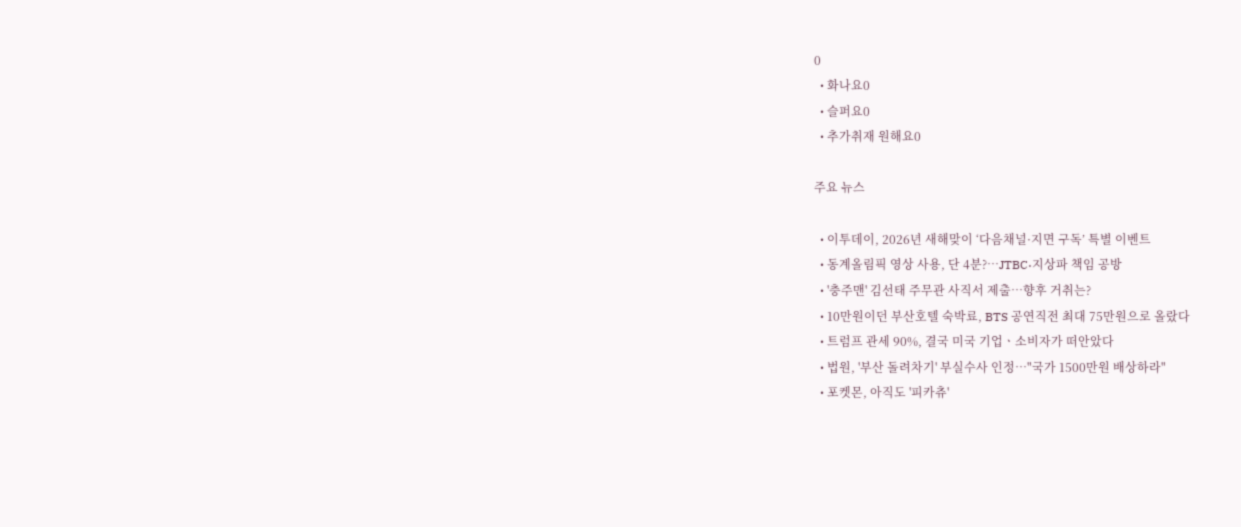0
  • 화나요0
  • 슬퍼요0
  • 추가취재 원해요0

주요 뉴스

  • 이투데이, 2026년 새해맞이 ‘다음채널·지면 구독’ 특별 이벤트
  • 동계올림픽 영상 사용, 단 4분?…JTBC·지상파 책임 공방
  • '충주맨' 김선태 주무관 사직서 제출…향후 거취는?
  • 10만원이던 부산호텔 숙박료, BTS 공연직전 최대 75만원으로 올랐다
  • 트럼프 관세 90%, 결국 미국 기업ㆍ소비자가 떠안았다
  • 법원, '부산 돌려차기' 부실수사 인정…"국가 1500만원 배상하라"
  • 포켓몬, 아직도 '피카츄'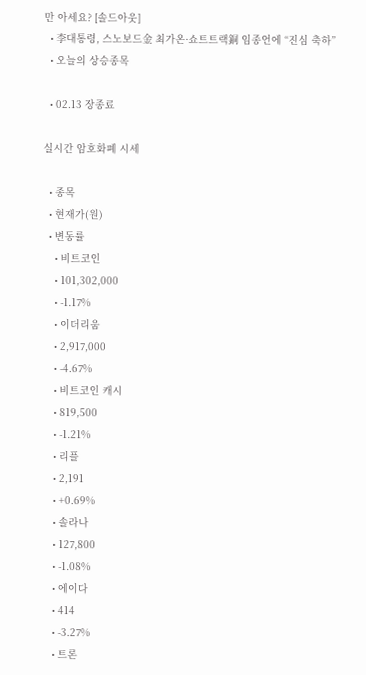만 아세요? [솔드아웃]
  • 李대통령, 스노보드金 최가온·쇼트트랙銅 임종언에 “진심 축하”
  • 오늘의 상승종목

  • 02.13 장종료

실시간 암호화폐 시세

  • 종목
  • 현재가(원)
  • 변동률
    • 비트코인
    • 101,302,000
    • -1.17%
    • 이더리움
    • 2,917,000
    • -4.67%
    • 비트코인 캐시
    • 819,500
    • -1.21%
    • 리플
    • 2,191
    • +0.69%
    • 솔라나
    • 127,800
    • -1.08%
    • 에이다
    • 414
    • -3.27%
    • 트론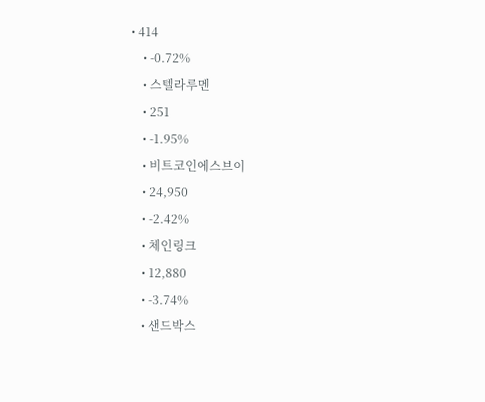• 414
    • -0.72%
    • 스텔라루멘
    • 251
    • -1.95%
    • 비트코인에스브이
    • 24,950
    • -2.42%
    • 체인링크
    • 12,880
    • -3.74%
    • 샌드박스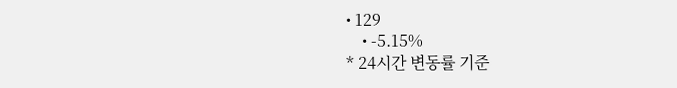• 129
    • -5.15%
* 24시간 변동률 기준